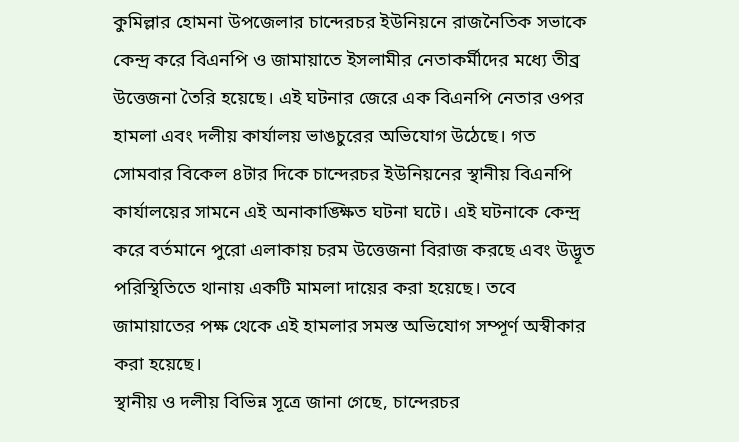কুমিল্লার হোমনা উপজেলার চান্দেরচর ইউনিয়নে রাজনৈতিক সভাকে কেন্দ্র করে বিএনপি ও জামায়াতে ইসলামীর নেতাকর্মীদের মধ্যে তীব্র উত্তেজনা তৈরি হয়েছে। এই ঘটনার জেরে এক বিএনপি নেতার ওপর হামলা এবং দলীয় কার্যালয় ভাঙচুরের অভিযোগ উঠেছে। গত সোমবার বিকেল ৪টার দিকে চান্দেরচর ইউনিয়নের স্থানীয় বিএনপি কার্যালয়ের সামনে এই অনাকাঙ্ক্ষিত ঘটনা ঘটে। এই ঘটনাকে কেন্দ্র করে বর্তমানে পুরো এলাকায় চরম উত্তেজনা বিরাজ করছে এবং উদ্ভূত পরিস্থিতিতে থানায় একটি মামলা দায়ের করা হয়েছে। তবে জামায়াতের পক্ষ থেকে এই হামলার সমস্ত অভিযোগ সম্পূর্ণ অস্বীকার করা হয়েছে।
স্থানীয় ও দলীয় বিভিন্ন সূত্রে জানা গেছে, চান্দেরচর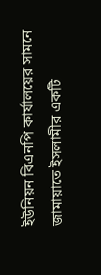ইউনিয়ন বিএনপি কার্যালয়ের সামনে জামায়াতে ইসলামীর একটি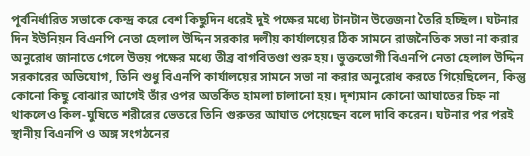পূর্বনির্ধারিত সভাকে কেন্দ্র করে বেশ কিছুদিন ধরেই দুই পক্ষের মধ্যে টানটান উত্তেজনা তৈরি হচ্ছিল। ঘটনার দিন ইউনিয়ন বিএনপি নেতা হেলাল উদ্দিন সরকার দলীয় কার্যালয়ের ঠিক সামনে রাজনৈতিক সভা না করার অনুরোধ জানাতে গেলে উভয় পক্ষের মধ্যে তীব্র বাগবিতণ্ডা শুরু হয়। ভুক্তভোগী বিএনপি নেতা হেলাল উদ্দিন সরকারের অভিযোগ, তিনি শুধু বিএনপি কার্যালয়ের সামনে সভা না করার অনুরোধ করতে গিয়েছিলেন, কিন্তু কোনো কিছু বোঝার আগেই তাঁর ওপর অতর্কিত হামলা চালানো হয়। দৃশ্যমান কোনো আঘাতের চিহ্ন না থাকলেও কিল-ঘুষিতে শরীরের ভেতরে তিনি গুরুতর আঘাত পেয়েছেন বলে দাবি করেন। ঘটনার পর পরই স্থানীয় বিএনপি ও অঙ্গ সংগঠনের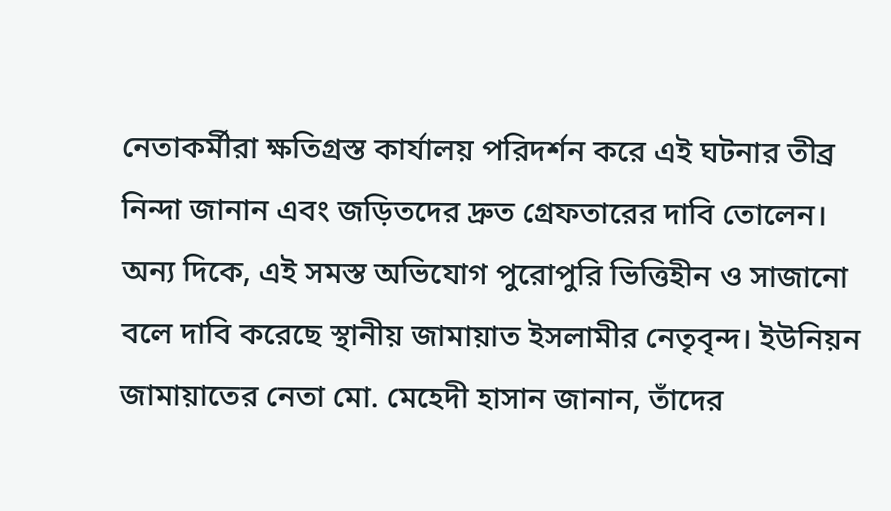নেতাকর্মীরা ক্ষতিগ্রস্ত কার্যালয় পরিদর্শন করে এই ঘটনার তীব্র নিন্দা জানান এবং জড়িতদের দ্রুত গ্রেফতারের দাবি তোলেন।
অন্য দিকে, এই সমস্ত অভিযোগ পুরোপুরি ভিত্তিহীন ও সাজানো বলে দাবি করেছে স্থানীয় জামায়াত ইসলামীর নেতৃবৃন্দ। ইউনিয়ন জামায়াতের নেতা মো. মেহেদী হাসান জানান, তাঁদের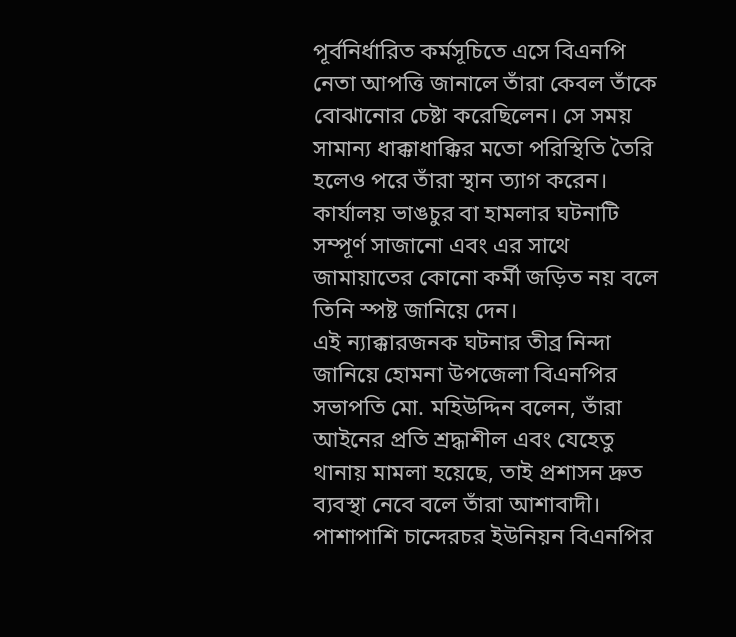পূর্বনির্ধারিত কর্মসূচিতে এসে বিএনপি নেতা আপত্তি জানালে তাঁরা কেবল তাঁকে বোঝানোর চেষ্টা করেছিলেন। সে সময় সামান্য ধাক্কাধাক্কির মতো পরিস্থিতি তৈরি হলেও পরে তাঁরা স্থান ত্যাগ করেন। কার্যালয় ভাঙচুর বা হামলার ঘটনাটি সম্পূর্ণ সাজানো এবং এর সাথে জামায়াতের কোনো কর্মী জড়িত নয় বলে তিনি স্পষ্ট জানিয়ে দেন।
এই ন্যাক্কারজনক ঘটনার তীব্র নিন্দা জানিয়ে হোমনা উপজেলা বিএনপির সভাপতি মো. মহিউদ্দিন বলেন, তাঁরা আইনের প্রতি শ্রদ্ধাশীল এবং যেহেতু থানায় মামলা হয়েছে, তাই প্রশাসন দ্রুত ব্যবস্থা নেবে বলে তাঁরা আশাবাদী। পাশাপাশি চান্দেরচর ইউনিয়ন বিএনপির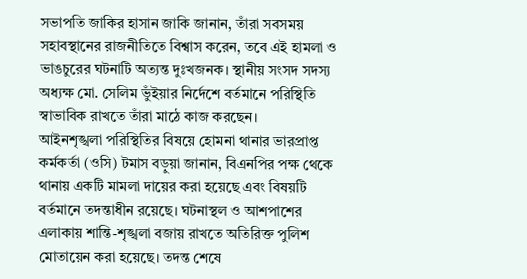সভাপতি জাকির হাসান জাকি জানান, তাঁরা সবসময় সহাবস্থানের রাজনীতিতে বিশ্বাস করেন, তবে এই হামলা ও ভাঙচুরের ঘটনাটি অত্যন্ত দুঃখজনক। স্থানীয় সংসদ সদস্য অধ্যক্ষ মো. সেলিম ভুঁইয়ার নির্দেশে বর্তমানে পরিস্থিতি স্বাভাবিক রাখতে তাঁরা মাঠে কাজ করছেন।
আইনশৃঙ্খলা পরিস্থিতির বিষয়ে হোমনা থানার ভারপ্রাপ্ত কর্মকর্তা (ওসি) টমাস বড়ুয়া জানান, বিএনপির পক্ষ থেকে থানায় একটি মামলা দায়ের করা হয়েছে এবং বিষয়টি বর্তমানে তদন্তাধীন রয়েছে। ঘটনাস্থল ও আশপাশের এলাকায় শান্তি-শৃঙ্খলা বজায় রাখতে অতিরিক্ত পুলিশ মোতায়েন করা হয়েছে। তদন্ত শেষে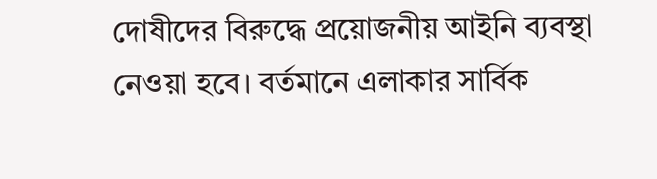দোষীদের বিরুদ্ধে প্রয়োজনীয় আইনি ব্যবস্থা নেওয়া হবে। বর্তমানে এলাকার সার্বিক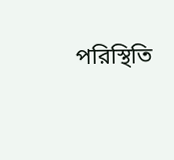পরিস্থিতি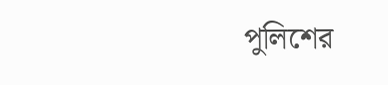পুলিশের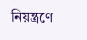নিয়ন্ত্রণে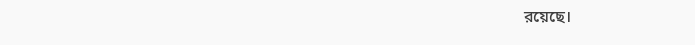রয়েছে।